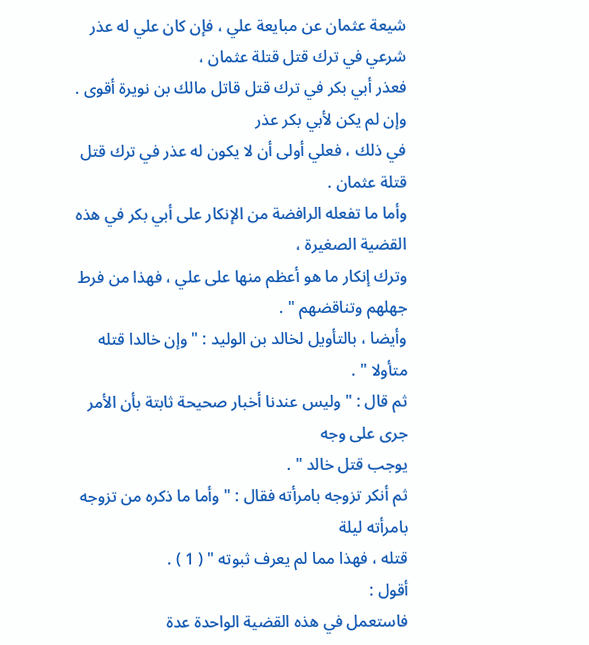شيعة عثمان عن مبايعة علي ، فإن كان علي له عذر شرعي في ترك قتل قتلة عثمان ،
فعذر أبي بكر في ترك قتل قاتل مالك بن نويرة أقوى . وإن لم يكن لأبي بكر عذر
في ذلك ، فعلي أولى أن لا يكون له عذر في ترك قتل قتلة عثمان .
وأما ما تفعله الرافضة من الإنكار على أبي بكر في هذه القضية الصغيرة ،
وترك إنكار ما هو أعظم منها على علي ، فهذا من فرط جهلهم وتناقضهم " .
وأيضا ، بالتأويل لخالد بن الوليد : " وإن خالدا قتله متأولا " .
ثم قال : " وليس عندنا أخبار صحيحة ثابتة بأن الأمر جرى على وجه
يوجب قتل خالد " .
ثم أنكر تزوجه بامرأته فقال : " وأما ما ذكره من تزوجه بامرأته ليلة
قتله ، فهذا مما لم يعرف ثبوته " ( 1 ) .
أقول :
فاستعمل في هذه القضية الواحدة عدة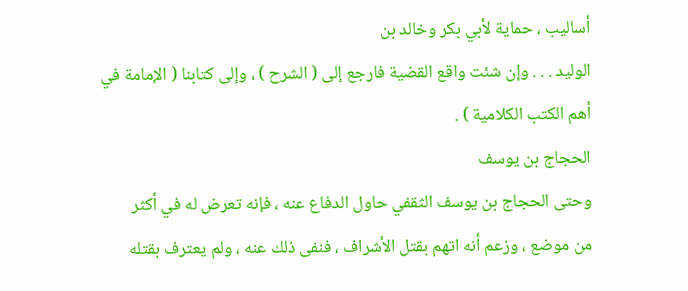أساليب ، حماية لأبي بكر وخالد بن
الوليد . . . وإن شئت واقع القضية فارجع إلى ( الشرح ) ، وإلى كتابنا ( الإمامة في
أهم الكتب الكلامية ) .
الحجاج بن يوسف
وحتى الحجاج بن يوسف الثقفي حاول الدفاع عنه ، فإنه تعرض له في أكثر
من موضع ، وزعم أنه اتهم بقتل الأشراف ، فنفى ذلك عنه ، ولم يعترف بقتله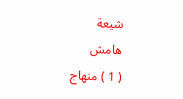شيعة
هامش
( 1 ) منهاج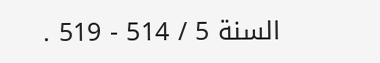السنة 5 / 514 - 519 .